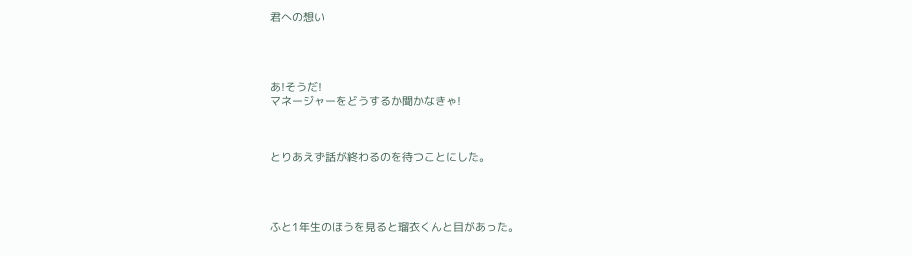君への想い




あ!そうだ!
マネージャーをどうするか聞かなきゃ!



とりあえず話が終わるのを待つことにした。




ふと1年生のほうを見ると瑠衣くんと目があった。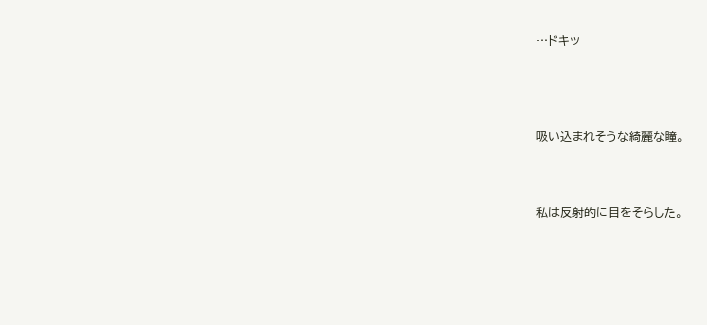…ドキッ




吸い込まれそうな綺麗な瞳。



私は反射的に目をそらした。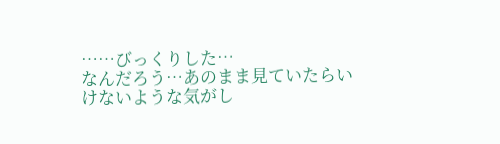……びっくりした…
なんだろう…あのまま見ていたらいけないような気がし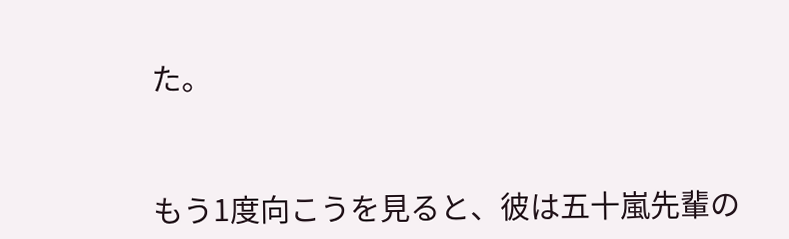た。



もう1度向こうを見ると、彼は五十嵐先輩の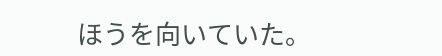ほうを向いていた。